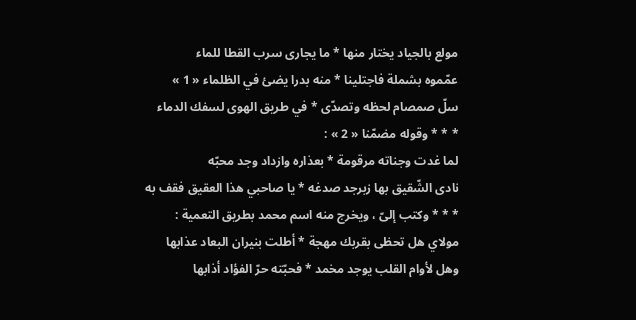مولع بالجياد يختار منها * ما يجارى سرب القطا للماء
عمّموه بشملة فاجتلينا * منه بدرا يضئ في الظلماء « 1 »
سلّ صمصام لحظه وتصدّى * في طريق الهوى لسفك الدماء
* * * وقوله مضمّنا « 2 » :
لما غدت وجناته مرقومة * بعذاره وازداد وجد محبّه
نادى الشّقيق بها زبرجد صدغه * يا صاحبي هذا العقيق فقف به
* * * وكتب إلىّ ، ويخرج منه اسم محمد بطريق التعمية :
مولاي هل تحظى بقربك مهجة * أطلت بنيران البعاد عذابها
وهل لأوام القلب يوجد مخمد * فحبّته حرّ الفؤاد أذابها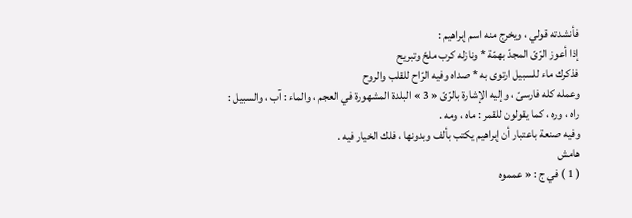فأنشدته قولي ، ويخرج منه اسم إبراهيم :
إذا أعوز الرّىّ المجدّ بهمّة * ونازله كرب ملحّ وتبريح
فذكرك ماء للسبيل ارتوى به * صداه وفيه الرّاح للقلب والروح
وعمله كله فارسىّ ، وإليه الإشارة بالرّىّ « 3 » البلدة المشهورة في العجم ، والماء : آب ، والسبيل : راه ، وره ، كما يقولون للقمر : ماه ، ومه .
وفيه صنعة باعتبار أن إبراهيم يكتب بألف وبدونها ، فلك الخيار فيه .
هامش
( 1 ) في ج : « عمموه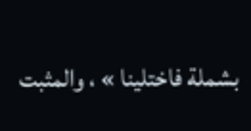بشملة فاختلينا » ، والمثبت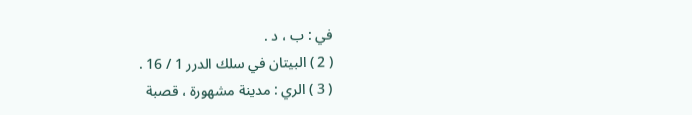في : ب ، د .
( 2 ) البيتان في سلك الدرر 1 / 16 .
( 3 ) الري : مدينة مشهورة ، قصبة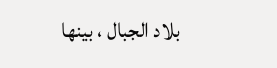بلاد الجبال ، بينها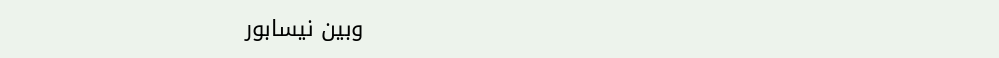وبين نيسابور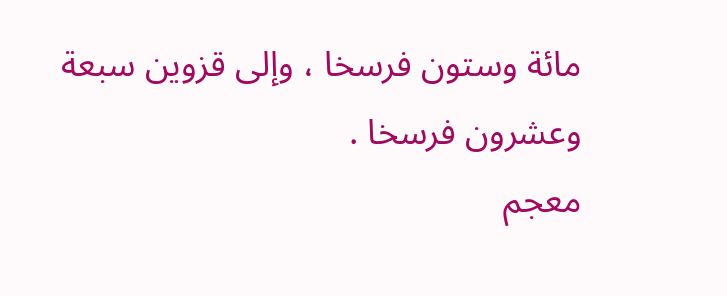مائة وستون فرسخا ، وإلى قزوين سبعة وعشرون فرسخا .
معجم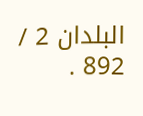البلدان 2 / 892 .